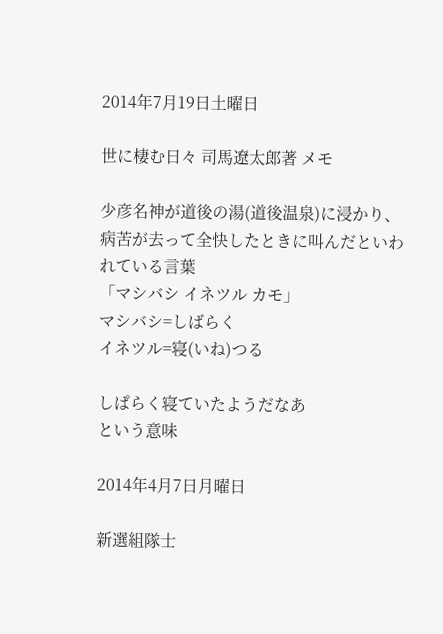2014年7月19日土曜日

世に棲む日々 司馬遼太郎著 メモ

少彦名神が道後の湯(道後温泉)に浸かり、病苦が去って全快したときに叫んだといわれている言葉
「マシバシ イネツル カモ」
マシバシ=しばらく
イネツル=寝(いね)つる

しぱらく寝ていたようだなあ
という意味

2014年4月7日月曜日

新選組隊士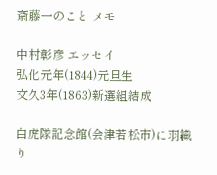斎藤一のこと メモ

中村彰彦 エッセイ
弘化元年(1844)元旦生
文久3年(1863)新選組結成

白虎隊記念館(会津若松市)に羽織り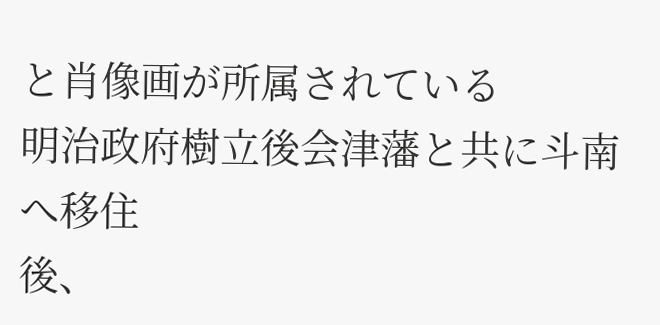と肖像画が所属されている
明治政府樹立後会津藩と共に斗南へ移住
後、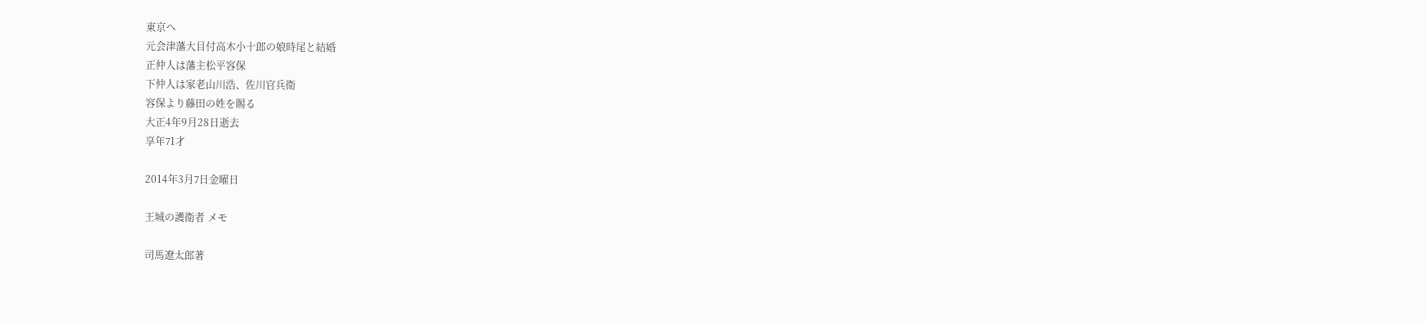東京へ
元会津藩大目付高木小十郎の娘時尾と結婚
正仲人は藩主松平容保
下仲人は家老山川浩、佐川官兵衛
容保より藤田の姓を賜る
大正4年9月28日逝去
享年71才

2014年3月7日金曜日

王城の護衛者 メモ

司馬遼太郎著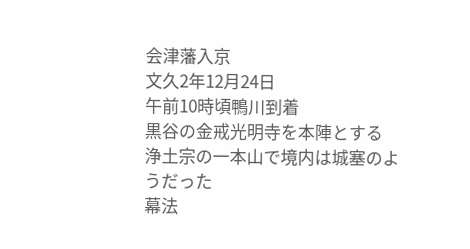会津藩入京
文久2年12月24日
午前10時頃鴨川到着
黒谷の金戒光明寺を本陣とする
浄土宗の一本山で境内は城塞のようだった
幕法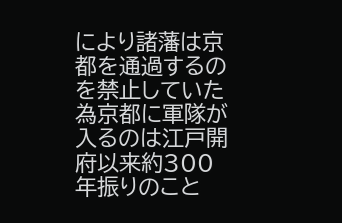により諸藩は京都を通過するのを禁止していた為京都に軍隊が入るのは江戸開府以来約300年振りのこと